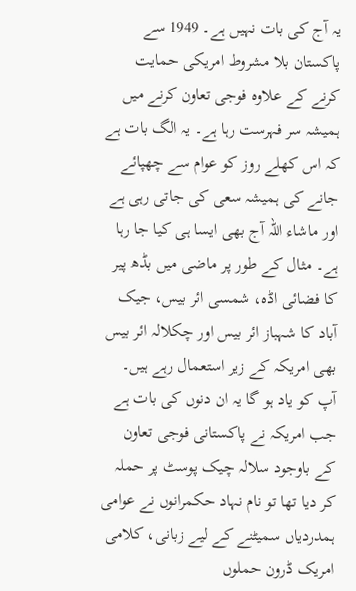یہ آج کی بات نہیں ہے۔ 1949 سے پاکستان بلا مشروط امریکی حمایت کرنے کے علاوہ فوجی تعاون کرنے میں ہمیشہ سر فہرست رہا ہے۔ یہ الگ بات ہے کہ اس کھلے روز کو عوام سے چھپائے جانے کی ہمیشہ سعی کی جاتی رہی ہے اور ماشاء اللہ آج بھی ایسا ہی کیا جا رہا ہے۔ مثال کے طور پر ماضی میں بڈھ پیر کا فضائی اڈہ، شمسی ائر بیس، جیک آباد کا شہباز ائر بیس اور چکلالہ ائر بیس بھی امریکہ کے زیر استعمال رہے ہیں۔ آپ کو یاد ہو گا یہ ان دنوں کی بات ہے جب امریکہ نے پاکستانی فوجی تعاون کے باوجود سلالہ چیک پوسٹ پر حملہ کر دیا تھا تو نام نہاد حکمرانوں نے عوامی ہمدردیاں سمیٹنے کے لیے زبانی، کلامی امریک ڈرون حملوں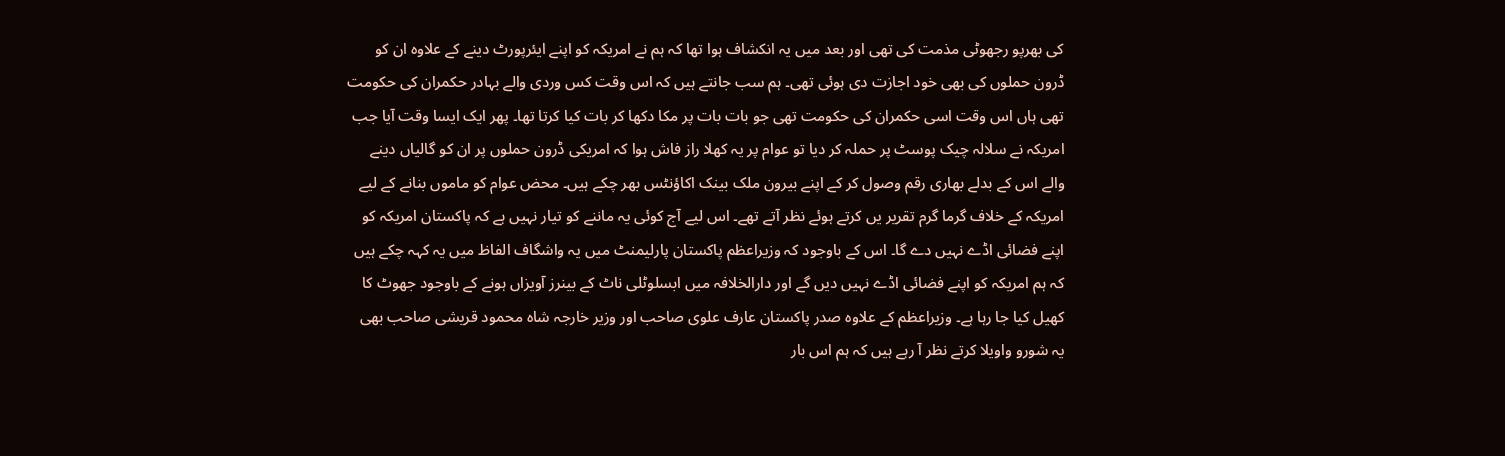کی بھرپو رجھوٹی مذمت کی تھی اور بعد میں یہ انکشاف ہوا تھا کہ ہم نے امریکہ کو اپنے ایئرپورٹ دینے کے علاوہ ان کو ڈرون حملوں کی بھی خود اجازت دی ہوئی تھی۔ ہم سب جانتے ہیں کہ اس وقت کس وردی والے بہادر حکمران کی حکومت تھی ہاں اس وقت اسی حکمران کی حکومت تھی جو بات بات پر مکا دکھا کر بات کیا کرتا تھا۔ پھر ایک ایسا وقت آیا جب
امریکہ نے سلالہ چیک پوسٹ پر حملہ کر دیا تو عوام پر یہ کھلا راز فاش ہوا کہ امریکی ڈرون حملوں پر ان کو گالیاں دینے والے اس کے بدلے بھاری رقم وصول کر کے اپنے بیرون ملک بینک اکاؤنٹس بھر چکے ہیں۔ محض عوام کو ماموں بنانے کے لیے امریکہ کے خلاف گرما گرم تقریر یں کرتے ہوئے نظر آتے تھے۔ اس لیے آج کوئی یہ ماننے کو تیار نہیں ہے کہ پاکستان امریکہ کو اپنے فضائی اڈے نہیں دے گا۔ اس کے باوجود کہ وزیراعظم پاکستان پارلیمنٹ میں یہ واشگاف الفاظ میں یہ کہہ چکے ہیں کہ ہم امریکہ کو اپنے فضائی اڈے نہیں دیں گے اور دارالخلافہ میں ابسلوٹلی ناٹ کے بینرز آویزاں ہونے کے باوجود جھوٹ کا کھیل کیا جا رہا ہے۔ وزیراعظم کے علاوہ صدر پاکستان عارف علوی صاحب اور وزیر خارجہ شاہ محمود قریشی صاحب بھی یہ شورو واویلا کرتے نظر آ رہے ہیں کہ ہم اس بار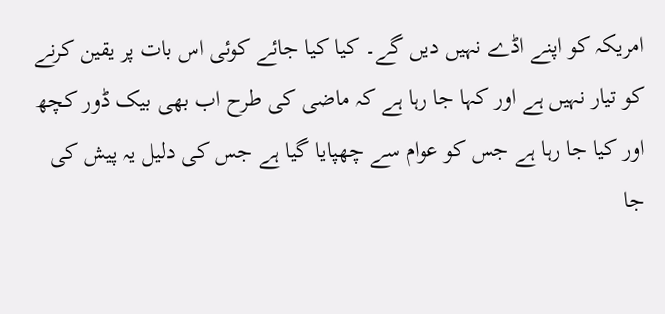امریکہ کو اپنے اڈے نہیں دیں گے۔ کیا کیا جائے کوئی اس بات پر یقین کرنے کو تیار نہیں ہے اور کہا جا رہا ہے کہ ماضی کی طرح اب بھی بیک ڈور کچھ اور کیا جا رہا ہے جس کو عوام سے چھپایا گیا ہے جس کی دلیل یہ پیش کی جا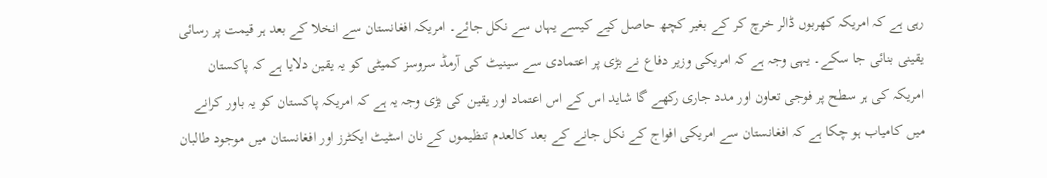رہی ہے کہ امریکہ کھربوں ڈالر خرچ کر کے بغیر کچھ حاصل کیے کیسے یہاں سے نکل جائے۔ امریکہ افغانستان سے انخلا کے بعد ہر قیمت پر رسائی یقینی بنائی جا سکے۔ یہی وجہ ہے کہ امریکی وزیر دفاع نے بڑی پر اعتمادی سے سینیٹ کی آرمڈ سروسز کمیٹی کو یہ یقین دلایا ہے کہ پاکستان امریکہ کی ہر سطح پر فوجی تعاون اور مدد جاری رکھے گا شاید اس کے اس اعتماد اور یقین کی بڑی وجہ یہ ہے کہ امریکہ پاکستان کو یہ باور کرانے میں کامیاب ہو چکا ہے کہ افغانستان سے امریکی افواج کے نکل جانے کے بعد کالعدم تنظیموں کے نان اسٹیٹ ایکٹرز اور افغانستان میں موجود طالبان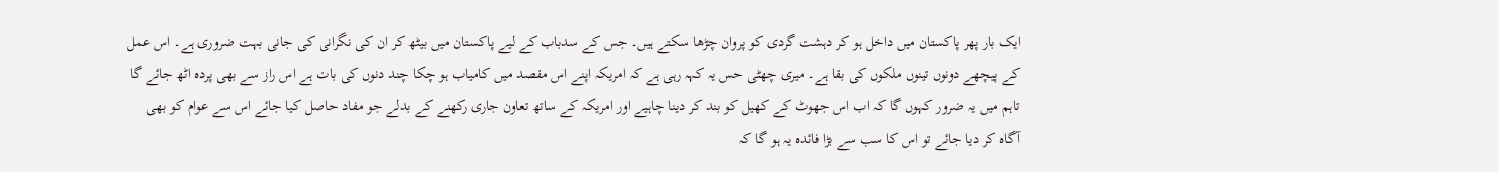ایک بار پھر پاکستان میں داخل ہو کر دہشت گردی کو پروان چڑھا سکتے ہیں۔ جس کے سدباب کے لیے پاکستان میں بیٹھ کر ان کی نگرانی کی جانی بہت ضروری ہے۔ اس عمل کے پیچھے دونوں تینوں ملکوں کی بقا ہے۔ میری چھٹی حس یہ کہہ رہی ہے کہ امریکہ اپنے اس مقصد میں کامیاب ہو چکا چند دنوں کی بات ہے اس راز سے بھی پردہ اٹھ جائے گا تاہم میں یہ ضرور کہوں گا کہ اب اس جھوٹ کے کھیل کو بند کر دینا چاہیے اور امریکہ کے ساتھ تعاون جاری رکھنے کے بدلے جو مفاد حاصل کیا جائے اس سے عوام کو بھی آگاہ کر دیا جائے تو اس کا سب سے بڑا فائدہ یہ ہو گا کہ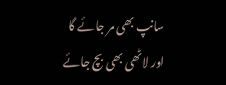سانپ بھی مر جائے گا اور لاٹھی بھی بچ جائے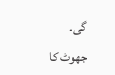گی۔
جھوٹ کا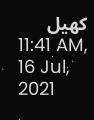کھیل
11:41 AM, 16 Jul, 2021